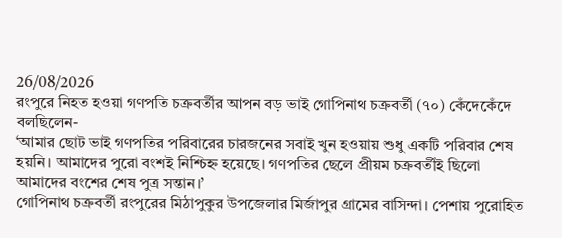26/08/2026
রংপুরে নিহত হওয়া গণপতি চক্রবর্তীর আপন বড় ভাই গোপিনাথ চক্রবর্তী (৭০) কেঁদেকেঁদে বলছিলেন-
‘আমার ছোট ভাই গণপতির পরিবারের চারজনের সবাই খুন হওয়ায় শুধু একটি পরিবার শেষ হয়নি। আমাদের পুরো বংশই নিশ্চিহ্ন হয়েছে। গণপতির ছেলে প্রীয়ম চক্রবর্তীই ছিলো আমাদের বংশের শেষ পুত্র সন্তান।’
গোপিনাথ চক্রবর্তী রংপুরের মিঠাপুকুর উপজেলার মির্জাপুর গ্রামের বাসিন্দা। পেশায় পুরোহিত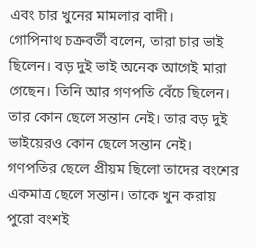এবং চার খুনের মামলার বাদী।
গোপিনাথ চক্রবর্তী বলেন, তারা চার ভাই ছিলেন। বড় দুই ভাই অনেক আগেই মারা গেছেন। তিনি আর গণপতি বেঁচে ছিলেন। তার কোন ছেলে সন্তান নেই। তার বড় দুই ভাইয়েরও কোন ছেলে সন্তান নেই। গণপতির ছেলে প্রীয়ম ছিলো তাদের বংশের একমাত্র ছেলে সন্তান। তাকে খুন করায় পুরো বংশই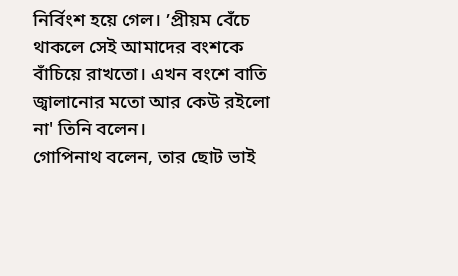নির্বিংশ হয়ে গেল। ’প্রীয়ম বেঁচে থাকলে সেই আমাদের বংশকে বাঁচিয়ে রাখতো। এখন বংশে বাতি জ্বালানোর মতো আর কেউ রইলো না' তিনি বলেন।
গোপিনাথ বলেন, তার ছোট ভাই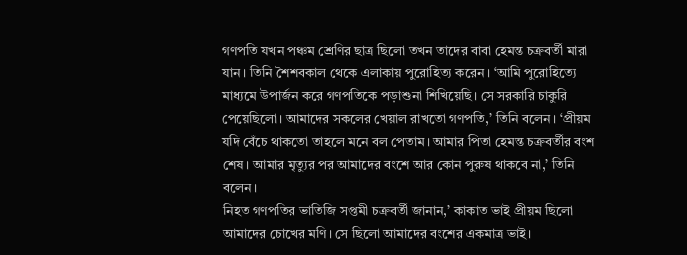গণপতি যখন পঞ্চম শ্রেণির ছাত্র ছিলো তখন তাদের বাবা হেমন্ত চক্রবর্তী মারা যান। তিনি শৈশবকাল থেকে এলাকায় পুরোহিত্য করেন। ‘আমি পুরোহিত্যে মাধ্যমে উপার্জন করে গণপতিকে পড়াশুনা শিখিয়েছি। সে সরকারি চাকুরি পেয়েছিলো। আমাদের সকলের খেয়াল রাখতো গণপতি,’ তিনি বলেন। ‘প্রীয়ম যদি বেঁচে থাকতো তাহলে মনে বল পেতাম। আমার পিতা হেমন্ত চক্রবর্তীর বংশ শেষ। আমার মৃত্যুর পর আমাদের বংশে আর কোন পুরুষ থাকবে না,’ তিনি বলেন।
নিহত গণপতির ভাতিজি সপ্তমী চক্রবর্তী জানান,’ কাকাত ভাই প্রীয়ম ছিলো আমাদের চোখের মণি। সে ছিলো আমাদের বংশের একমাত্র ভাই।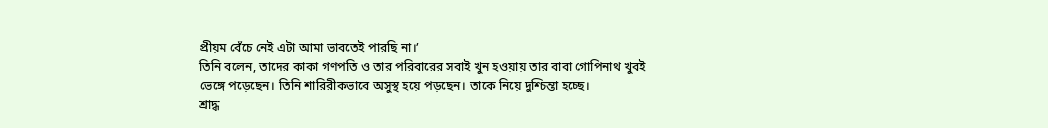প্রীয়ম বেঁচে নেই এটা আমা ভাবতেই পারছি না।’
তিনি বলেন, তাদের কাকা গণপতি ও তার পরিবারের সবাই খুন হওয়ায় তার বাবা গোপিনাথ খুবই ভেঙ্গে পড়েছেন। তিনি শারিরীকভাবে অসুস্থ হয়ে পড়ছেন। তাকে নিয়ে দুশ্চিন্তা হচ্ছে।
শ্রাদ্ধ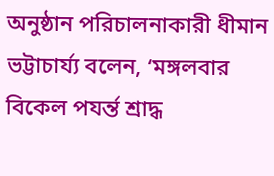অনুষ্ঠান পরিচালনাকারী ধীমান ভট্টাচার্য্য বলেন, ‘মঙ্গলবার বিকেল পযর্ন্ত শ্রাদ্ধ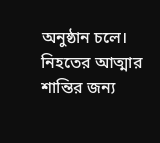অনুষ্ঠান চলে। নিহতের আত্মার শান্তির জন্য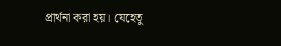প্রার্থনা করা হয়। যেহেতু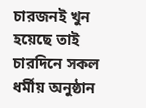চারজনই খুন হয়েছে তাই চারদিনে সকল ধর্মীয় অনুষ্ঠান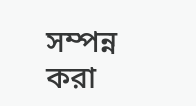সম্পন্ন করা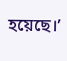হয়েছে।’